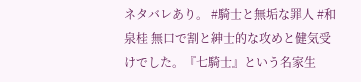ネタバレあり。 #騎士と無垢な罪人 #和泉桂 無口で割と紳士的な攻めと健気受けでした。『七騎士』という名家生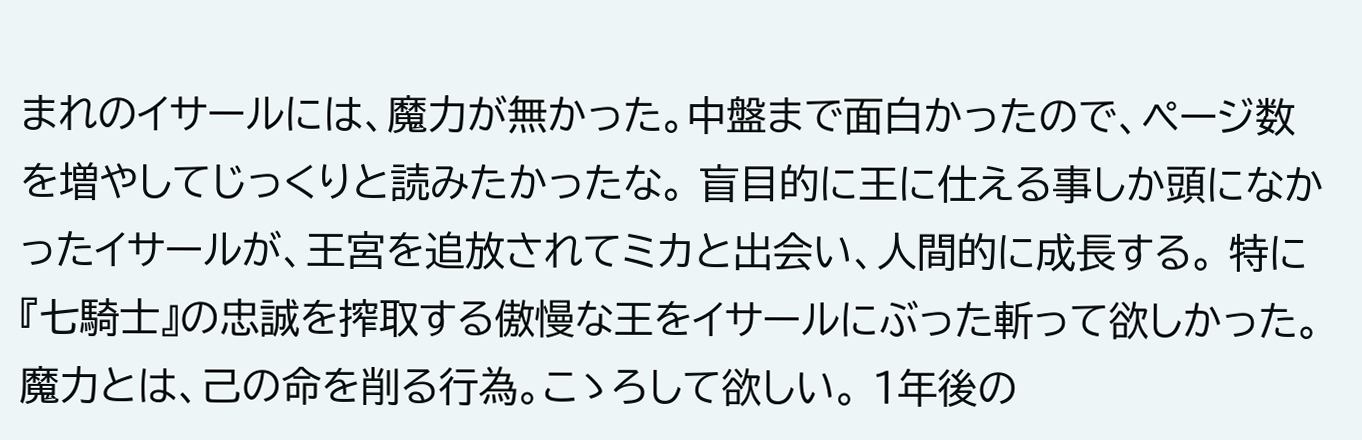まれのイサールには、魔力が無かった。中盤まで面白かったので、ページ数を増やしてじっくりと読みたかったな。 盲目的に王に仕える事しか頭になかったイサールが、王宮を追放されてミカと出会い、人間的に成長する。 特に『七騎士』の忠誠を搾取する傲慢な王をイサールにぶった斬って欲しかった。魔力とは、己の命を削る行為。こゝろして欲しい。 1年後の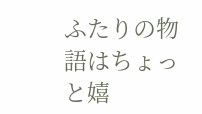ふたりの物語はちょっと嬉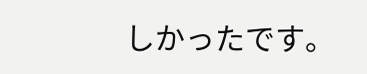しかったです。